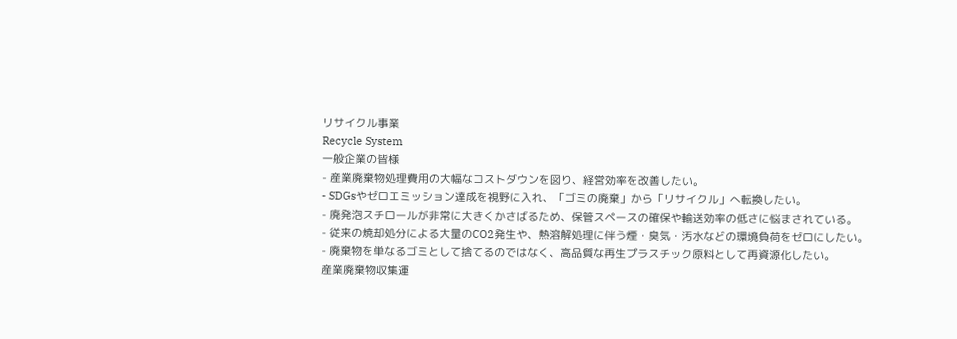リサイクル事業
Recycle System
一般企業の皆様
- 産業廃棄物処理費用の大幅なコストダウンを図り、経営効率を改善したい。
- SDGsやゼロエミッション達成を視野に入れ、「ゴミの廃棄」から「リサイクル」へ転換したい。
- 廃発泡スチロールが非常に大きくかさばるため、保管スペースの確保や輸送効率の低さに悩まされている。
- 従来の焼却処分による大量のCO2発生や、熱溶解処理に伴う煙・臭気・汚水などの環境負荷をゼロにしたい。
- 廃棄物を単なるゴミとして捨てるのではなく、高品質な再生プラスチック原料として再資源化したい。
産業廃棄物収集運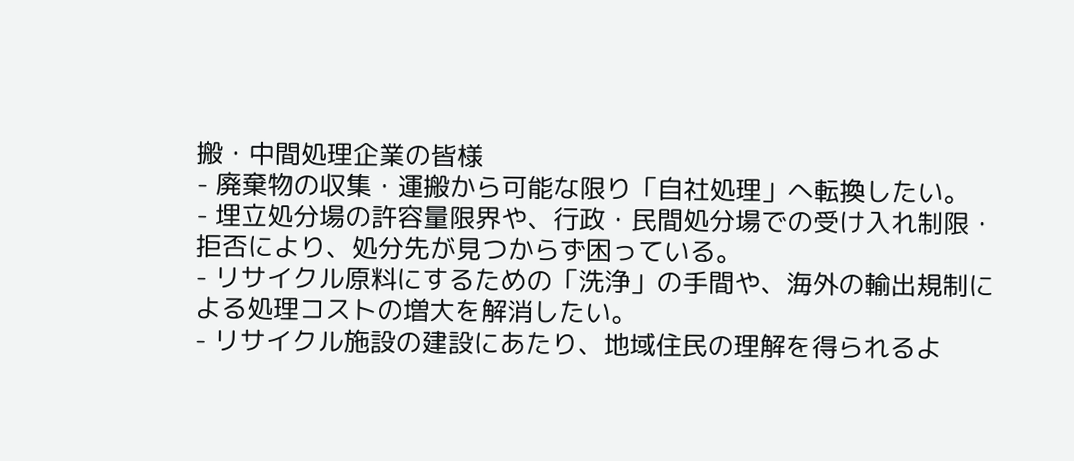搬・中間処理企業の皆様
- 廃棄物の収集・運搬から可能な限り「自社処理」へ転換したい。
- 埋立処分場の許容量限界や、行政・民間処分場での受け入れ制限・拒否により、処分先が見つからず困っている。
- リサイクル原料にするための「洗浄」の手間や、海外の輸出規制による処理コストの増大を解消したい。
- リサイクル施設の建設にあたり、地域住民の理解を得られるよ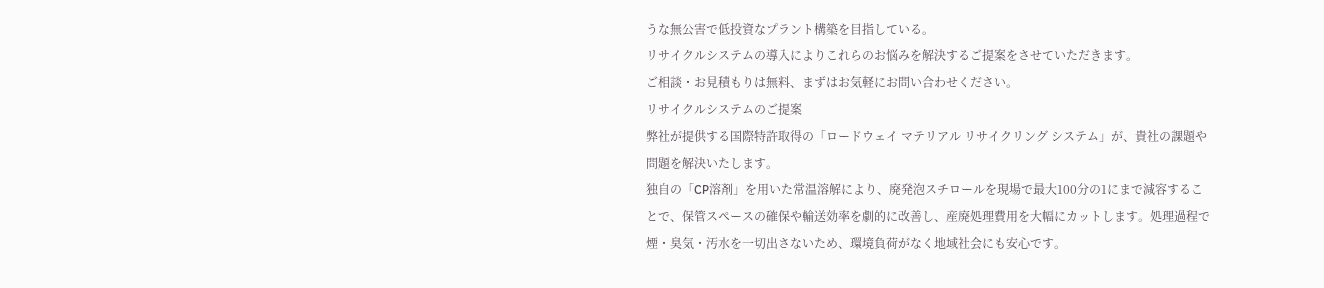うな無公害で低投資なプラント構築を目指している。
リサイクルシステムの導入によりこれらのお悩みを解決するご提案をさせていただきます。
ご相談・お見積もりは無料、まずはお気軽にお問い合わせください。
リサイクルシステムのご提案
弊社が提供する国際特許取得の「ロードウェイ マテリアル リサイクリング システム」が、貴社の課題や問題を解決いたします。
独自の「CP溶剤」を用いた常温溶解により、廃発泡スチロールを現場で最大100分の1にまで減容することで、保管スペースの確保や輸送効率を劇的に改善し、産廃処理費用を大幅にカットします。処理過程で煙・臭気・汚水を一切出さないため、環境負荷がなく地域社会にも安心です。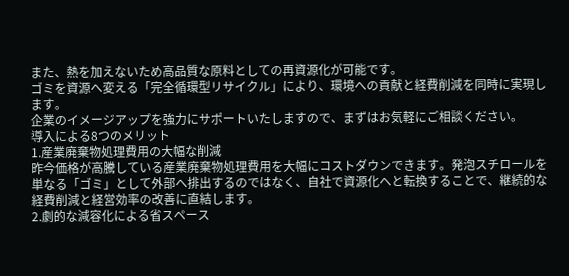また、熱を加えないため高品質な原料としての再資源化が可能です。
ゴミを資源へ変える「完全循環型リサイクル」により、環境への貢献と経費削減を同時に実現します。
企業のイメージアップを強力にサポートいたしますので、まずはお気軽にご相談ください。
導入による8つのメリット
1.産業廃棄物処理費用の大幅な削減
昨今価格が高騰している産業廃棄物処理費用を大幅にコストダウンできます。発泡スチロールを単なる「ゴミ」として外部へ排出するのではなく、自社で資源化へと転換することで、継続的な経費削減と経営効率の改善に直結します。
2.劇的な減容化による省スペース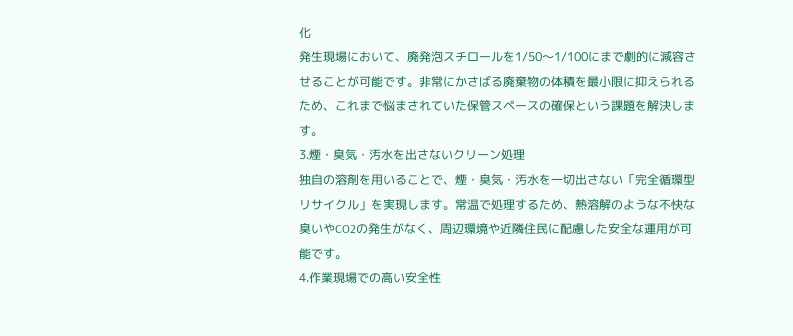化
発生現場において、廃発泡スチロールを1/50〜1/100にまで劇的に減容させることが可能です。非常にかさばる廃棄物の体積を最小限に抑えられるため、これまで悩まされていた保管スペースの確保という課題を解決します。
3.煙・臭気・汚水を出さないクリーン処理
独自の溶剤を用いることで、煙・臭気・汚水を一切出さない「完全循環型リサイクル」を実現します。常温で処理するため、熱溶解のような不快な臭いやCO2の発生がなく、周辺環境や近隣住民に配慮した安全な運用が可能です。
4.作業現場での高い安全性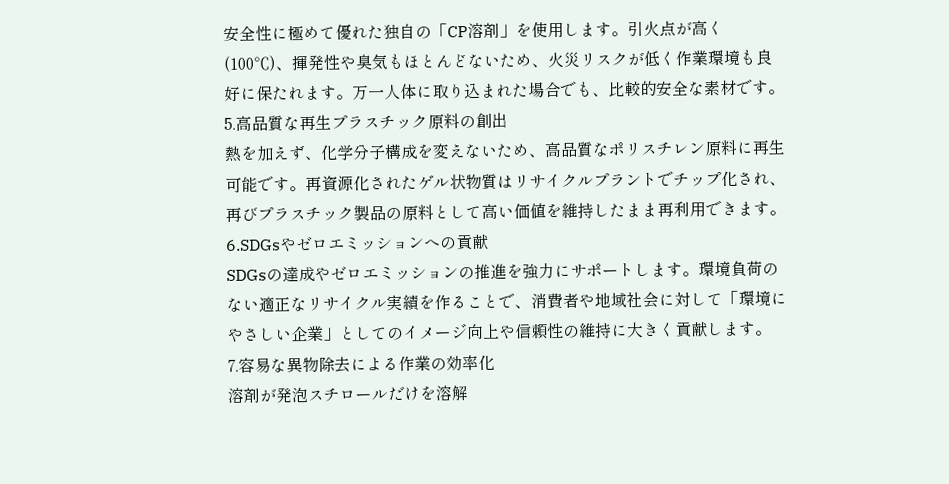安全性に極めて優れた独自の「CP溶剤」を使用します。引火点が高く(100℃)、揮発性や臭気もほとんどないため、火災リスクが低く作業環境も良好に保たれます。万一人体に取り込まれた場合でも、比較的安全な素材です。
5.高品質な再生プラスチック原料の創出
熱を加えず、化学分子構成を変えないため、高品質なポリスチレン原料に再生可能です。再資源化されたゲル状物質はリサイクルプラントでチップ化され、再びプラスチック製品の原料として高い価値を維持したまま再利用できます。
6.SDGsやゼロエミッションへの貢献
SDGsの達成やゼロエミッションの推進を強力にサポートします。環境負荷のない適正なリサイクル実績を作ることで、消費者や地域社会に対して「環境にやさしい企業」としてのイメージ向上や信頼性の維持に大きく貢献します。
7.容易な異物除去による作業の効率化
溶剤が発泡スチロールだけを溶解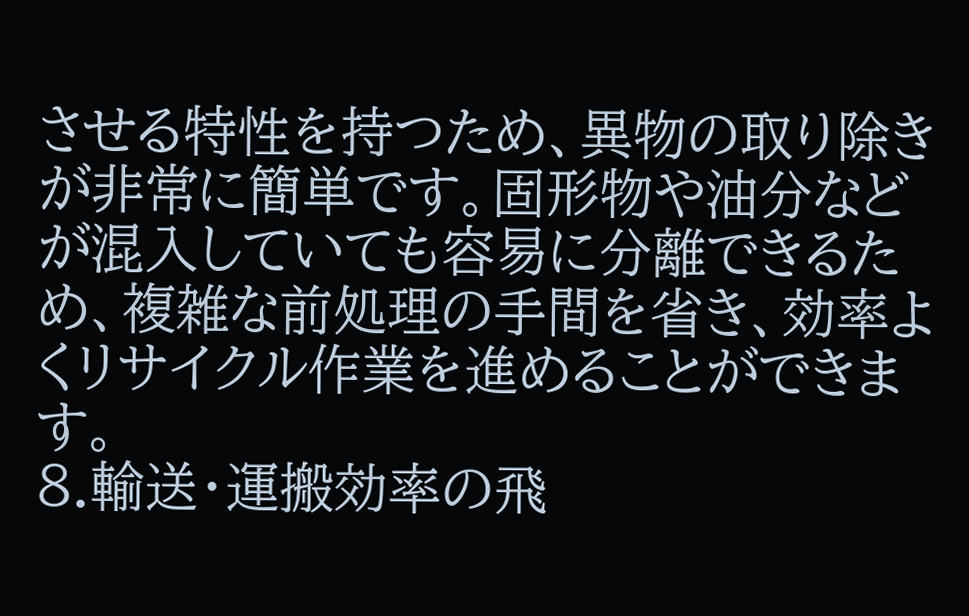させる特性を持つため、異物の取り除きが非常に簡単です。固形物や油分などが混入していても容易に分離できるため、複雑な前処理の手間を省き、効率よくリサイクル作業を進めることができます。
8.輸送・運搬効率の飛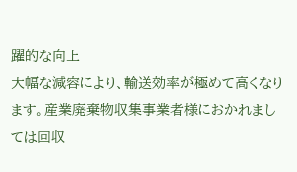躍的な向上
大幅な減容により、輸送効率が極めて高くなります。産業廃棄物収集事業者様におかれましては回収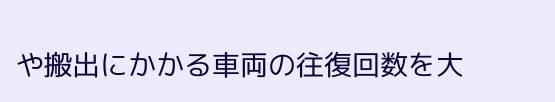や搬出にかかる車両の往復回数を大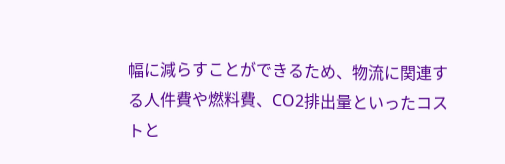幅に減らすことができるため、物流に関連する人件費や燃料費、CO2排出量といったコストと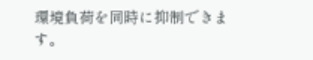環境負荷を同時に抑制できます。